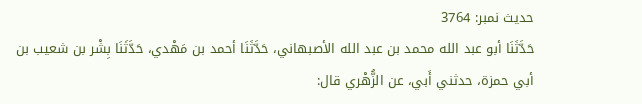حدیث نمبر: 3764
حَدَّثَنَا أبو عبد الله محمد بن عبد الله الأصبهاني، حَدَّثَنَا أحمد بن مَهْدي، حَدَّثَنَا بِشْر بن شعيب بن أبي حمزة، حدثني أَبي، عن الزُّهْري قال: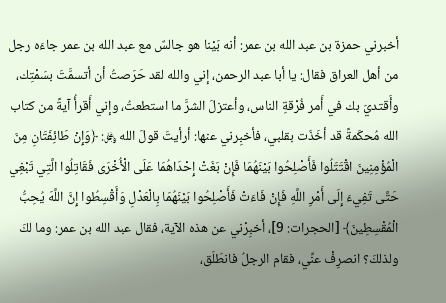أخبرني حمزة بن عبد الله بن عمر: أنه بَيْنا هو جالسٌ مع عبد الله بن عمر جاءَه رجل من أهل العراق فقال: يا أبا عبد الرحمن، إني والله لقد حَرَصتُ أن أتسمَّتَ بسَمْتِك، وأَقتديَ بك في أَمر فُرْقةِ الناس، وأعتزلَ الشرَّ ما استطعتُ، وإني أَقرأُ آيةً من كتاب الله مُحكَمةً قد أخَذَت بقلبي، فأخبِرني عنها: أرأيتَ قولَ الله ﷿: ﴿وَإِنْ طَائِفَتَانِ مِنَ الْمُؤْمِنِينَ اقْتَتَلُوا فَأَصْلِحُوا بَيْنَهُمَا فَإِنْ بَغَتْ إِحْدَاهُمَا عَلَى الْأُخْرَى فَقَاتِلُوا الَّتِي تَبْغِي حَتَّى تَفِيءَ إِلَى أَمْرِ اللَّهِ فَإِنْ فَاءَتْ فَأَصْلِحُوا بَيْنَهُمَا بِالْعَدْلِ وَأَقْسِطُوا إِنَّ اللَّهَ يُحِبُّ الْمُقْسِطِينَ﴾ [الحجرات: 9]، أخبِرْني عن هذه الآية، فقال عبد الله بن عمر: وما لكَ ولذلكَ؟ انصرِفْ عنِّي، فقام الرجلُ فانطَلَق،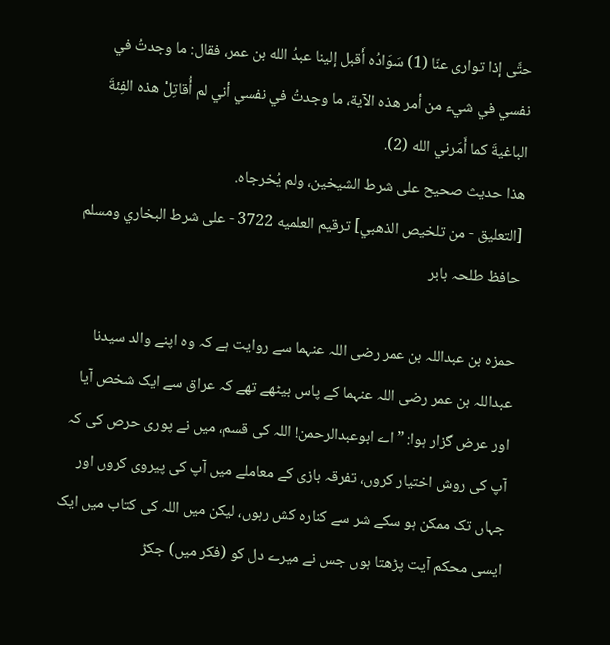حتَّى إذا توارى عنّا (1) سَوَادُه أَقبل إلينا عبدُ الله بن عمر، فقال: ما وجدتُ في نفسي في شيء من أمر هذه الآية، ما وجدتُ في نفسي أني لم أُقاتِلْ هذه الفِئةَ الباغيةَ كما أَمَرني الله (2).
هذا حديث صحيح على شرط الشيخين، ولم يُخرجاه.
[التعليق - من تلخيص الذهبي] ترقيم العلميه 3722 - على شرط البخاري ومسلم
حافظ طلحہ بابر

حمزہ بن عبداللہ بن عمر رضی اللہ عنہما سے روایت ہے کہ وہ اپنے والد سیدنا عبداللہ بن عمر رضی اللہ عنہما کے پاس بیٹھے تھے کہ عراق سے ایک شخص آیا اور عرض گزار ہوا: ”اے ابوعبدالرحمن! اللہ کی قسم، میں نے پوری حرص کی کہ آپ کی روش اختیار کروں، تفرقہ بازی کے معاملے میں آپ کی پیروی کروں اور جہاں تک ممکن ہو سکے شر سے کنارہ کش رہوں، لیکن میں اللہ کی کتاب میں ایک ایسی محکم آیت پڑھتا ہوں جس نے میرے دل کو (فکر میں) جکڑ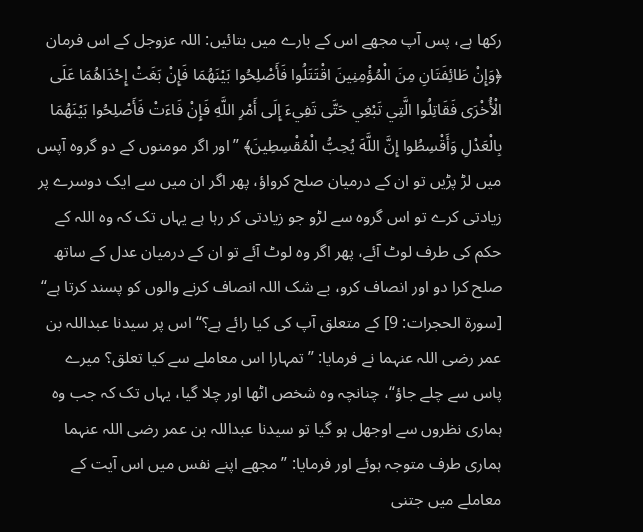رکھا ہے، پس آپ مجھے اس کے بارے میں بتائیں: اللہ عزوجل کے اس فرمان ﴿وَإِنْ طَائِفَتَانِ مِنَ الْمُؤْمِنِينَ اقْتَتَلُوا فَأَصْلِحُوا بَيْنَهُمَا فَإِنْ بَغَتْ إِحْدَاهُمَا عَلَى الْأُخْرَى فَقَاتِلُوا الَّتِي تَبْغِي حَتَّى تَفِيءَ إِلَى أَمْرِ اللَّهِ فَإِنْ فَاءَتْ فَأَصْلِحُوا بَيْنَهُمَا بِالْعَدْلِ وَأَقْسِطُوا إِنَّ اللَّهَ يُحِبُّ الْمُقْسِطِينَ﴾ ”اور اگر مومنوں کے دو گروہ آپس میں لڑ پڑیں تو ان کے درمیان صلح کرواؤ، پھر اگر ان میں سے ایک دوسرے پر زیادتی کرے تو اس گروہ سے لڑو جو زیادتی کر رہا ہے یہاں تک کہ وہ اللہ کے حکم کی طرف لوٹ آئے، پھر اگر وہ لوٹ آئے تو ان کے درمیان عدل کے ساتھ صلح کرا دو اور انصاف کرو، بے شک اللہ انصاف کرنے والوں کو پسند کرتا ہے“ [سورة الحجرات: 9] کے متعلق آپ کی کیا رائے ہے؟“ اس پر سیدنا عبداللہ بن عمر رضی اللہ عنہما نے فرمایا: ”تمہارا اس معاملے سے کیا تعلق؟ میرے پاس سے چلے جاؤ“، چنانچہ وہ شخص اٹھا اور چلا گیا، یہاں تک کہ جب وہ ہماری نظروں سے اوجھل ہو گیا تو سیدنا عبداللہ بن عمر رضی اللہ عنہما ہماری طرف متوجہ ہوئے اور فرمایا: ”مجھے اپنے نفس میں اس آیت کے معاملے میں جتنی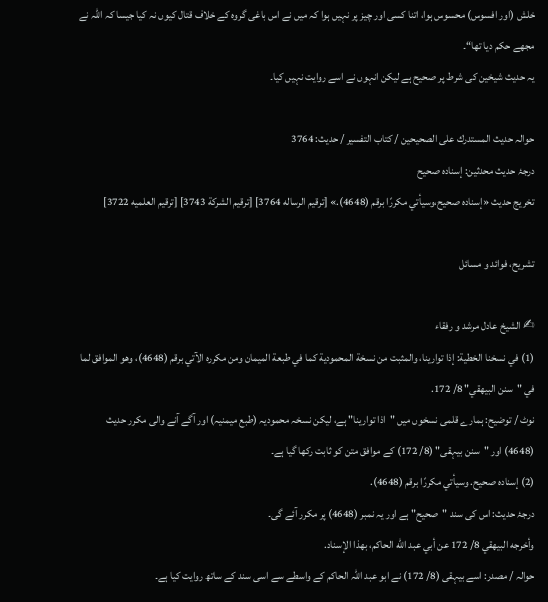خلش (اور افسوس) محسوس ہوا، اتنا کسی اور چیز پر نہیں ہوا کہ میں نے اس باغی گروہ کے خلاف قتال کیوں نہ کیا جیسا کہ اللہ نے مجھے حکم دیا تھا“۔
یہ حدیث شیخین کی شرط پر صحیح ہے لیکن انہوں نے اسے روایت نہیں کیا۔

حوالہ حدیث المستدرك على الصحيحين / كتاب التفسير / حدیث: 3764
درجۂ حدیث محدثین: إسناده صحيح
تخریج حدیث «إسناده صحيح،وسيأتي مكررًا برقم (4648).» [ترقيم الرساله 3764] [ترقيم الشركة 3743] [ترقيم العلميه 3722]

تشریح، فوائد و مسائل

✍ الشیخ عادل مرشد و رفقاء
(1) في نسخنا الخطية: إذا توارينا، والمثبت من نسخة المحمودية كما في طبعة الميمان ومن مكرره الآتي برقم (4648)، وهو الموافق لما في "سنن البيهقي" 8/ 172.
نوٹ / توضیح: ہمارے قلمی نسخوں میں "اذا توارینا" ہے، لیکن نسخہ محمودیہ (طبع میمنیہ) اور آگے آنے والی مکرر حدیث (4648) اور "سنن بیہقی" (8/ 172) کے موافق متن کو ثابت رکھا گیا ہے۔
(2) إسناده صحيح. وسيأتي مكررًا برقم (4648).
درجۂ حدیث: اس کی سند "صحیح" ہے اور یہ نمبر (4648) پر مکرر آئے گی۔
وأخرجه البيهقي 8/ 172 عن أبي عبد الله الحاكم، بهذا الإسناد.
حوالہ / مصدر: اسے بیہقی (8/ 172) نے ابو عبد اللہ الحاکم کے واسطے سے اسی سند کے ساتھ روایت کیا ہے۔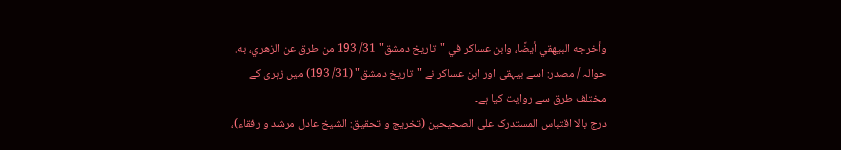وأخرجه البيهقي أيضًا، وابن عساكر في "تاريخ دمشق" 31/ 193 من طرق عن الزهري، به.
حوالہ / مصدر: اسے بیہقی اور ابن عساکر نے "تاریخ دمشق" (31/ 193) میں زہری کے مختلف طرق سے روایت کیا ہے۔
درج بالا اقتباس المستدرک علی الصحیحین (تخریج و تحقیق: الشیخ عادل مرشد و رفقاء)،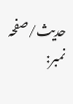حدیث/صفحہ نمبر: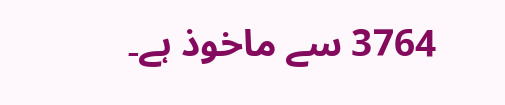3764 سے ماخوذ ہے۔